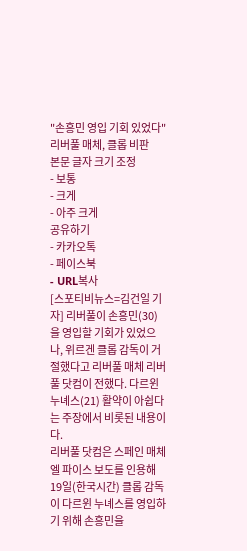"손흥민 영입 기회 있었다" 리버풀 매체, 클롭 비판
본문 글자 크기 조정
- 보통
- 크게
- 아주 크게
공유하기
- 카카오톡
- 페이스북
- URL복사
[스포티비뉴스=김건일 기자] 리버풀이 손흥민(30)을 영입할 기회가 있었으나, 위르겐 클롭 감독이 거절했다고 리버풀 매체 리버풀 닷컴이 전했다. 다르윈 누녜스(21) 활약이 아쉽다는 주장에서 비롯된 내용이다.
리버풀 닷컴은 스페인 매체 엘 파이스 보도를 인용해 19일(한국시간) 클롭 감독이 다르윈 누녜스를 영입하기 위해 손흥민을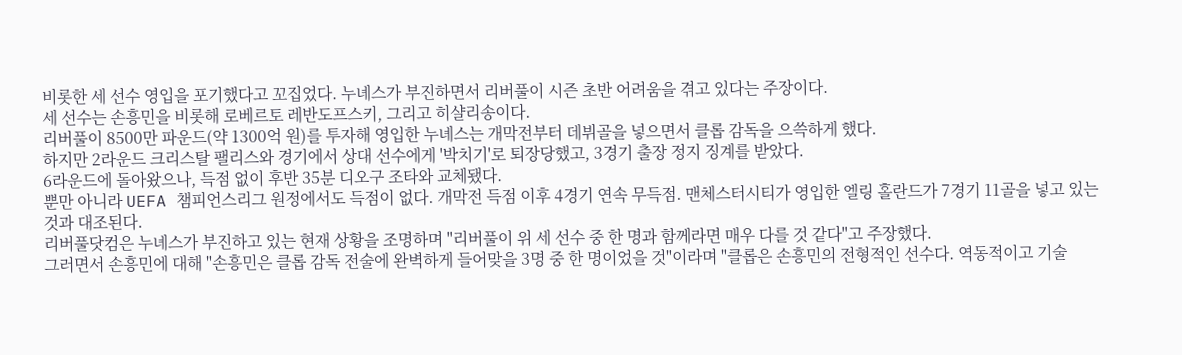비롯한 세 선수 영입을 포기했다고 꼬집었다. 누녜스가 부진하면서 리버풀이 시즌 초반 어려움을 겪고 있다는 주장이다.
세 선수는 손흥민을 비롯해 로베르토 레반도프스키, 그리고 히샬리송이다.
리버풀이 8500만 파운드(약 1300억 원)를 투자해 영입한 누녜스는 개막전부터 데뷔골을 넣으면서 클롭 감독을 으쓱하게 했다.
하지만 2라운드 크리스탈 팰리스와 경기에서 상대 선수에게 '박치기'로 퇴장당했고, 3경기 출장 정지 징계를 받았다.
6라운드에 돌아왔으나, 득점 없이 후반 35분 디오구 조타와 교체됐다.
뿐만 아니라 UEFA 챔피언스리그 원정에서도 득점이 없다. 개막전 득점 이후 4경기 연속 무득점. 맨체스터시티가 영입한 엘링 홀란드가 7경기 11골을 넣고 있는 것과 대조된다.
리버풀닷컴은 누녜스가 부진하고 있는 현재 상황을 조명하며 "리버풀이 위 세 선수 중 한 명과 함께라면 매우 다를 것 같다"고 주장했다.
그러면서 손흥민에 대해 "손흥민은 클롭 감독 전술에 완벽하게 들어맞을 3명 중 한 명이었을 것"이라며 "클롭은 손흥민의 전형적인 선수다. 역동적이고 기술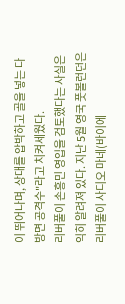이 뛰어나며, 상대를 압박하고 골을 넣는 다방면 공격수"라고 치켜세웠다.
리버풀이 손흥민 영입을 검토했다는 사실은 익히 알려져 있다. 지난 5월 영국 풋볼런던은 리버풀이 사디오 마네(바이에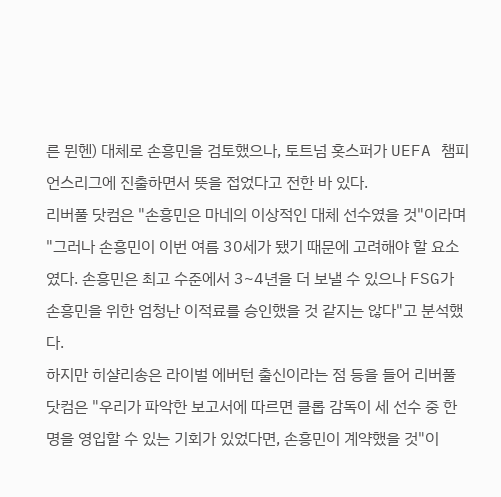른 뮌헨) 대체로 손흥민을 검토했으나, 토트넘 홋스퍼가 UEFA 챔피언스리그에 진출하면서 뜻을 접었다고 전한 바 있다.
리버풀 닷컴은 "손흥민은 마네의 이상적인 대체 선수였을 것"이라며 "그러나 손흥민이 이번 여름 30세가 됐기 때문에 고려해야 할 요소였다. 손흥민은 최고 수준에서 3~4년을 더 보낼 수 있으나 FSG가 손흥민을 위한 엄청난 이적료를 승인했을 것 같지는 않다"고 분석했다.
하지만 히샬리송은 라이벌 에버턴 출신이라는 점 등을 들어 리버풀 닷컴은 "우리가 파악한 보고서에 따르면 클롭 감독이 세 선수 중 한 명을 영입할 수 있는 기회가 있었다면, 손흥민이 계약했을 것"이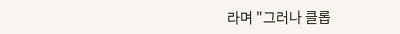라며 "그러나 클롭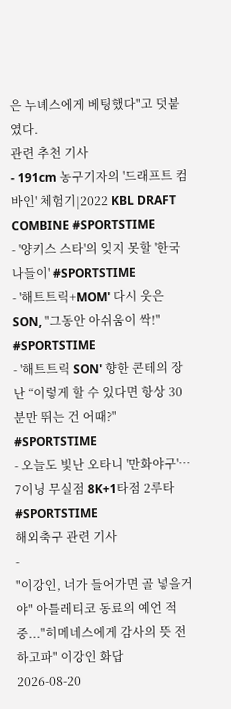은 누녜스에게 베팅했다"고 덧붙였다.
관련 추천 기사
- 191cm 농구기자의 '드래프트 컴바인' 체험기|2022 KBL DRAFT COMBINE #SPORTSTIME
- '양키스 스타'의 잊지 못할 '한국 나들이' #SPORTSTIME
- '해트트릭+MOM' 다시 웃은 SON, "그동안 아쉬움이 싹!" #SPORTSTIME
- '해트트릭 SON' 향한 콘테의 장난 “이렇게 할 수 있다면 항상 30분만 뛰는 건 어때?" #SPORTSTIME
- 오늘도 빛난 오타니 '만화야구'… 7이닝 무실점 8K+1타점 2루타 #SPORTSTIME
해외축구 관련 기사
-
"이강인, 너가 들어가면 골 넣을거야" 아틀레티코 동료의 예언 적중..."히메네스에게 감사의 뜻 전하고파" 이강인 화답
2026-08-20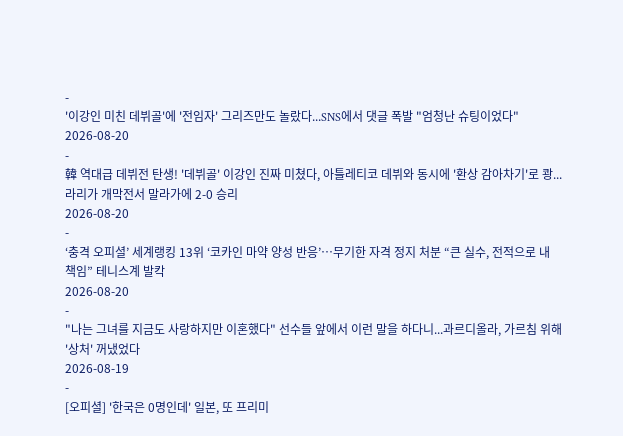-
'이강인 미친 데뷔골'에 '전임자' 그리즈만도 놀랐다...SNS에서 댓글 폭발 "엄청난 슈팅이었다"
2026-08-20
-
韓 역대급 데뷔전 탄생! '데뷔골' 이강인 진짜 미쳤다, 아틀레티코 데뷔와 동시에 '환상 감아차기'로 쾅...라리가 개막전서 말라가에 2-0 승리
2026-08-20
-
‘충격 오피셜’ 세계랭킹 13위 ‘코카인 마약 양성 반응’…무기한 자격 정지 처분 “큰 실수, 전적으로 내 책임” 테니스계 발칵
2026-08-20
-
"나는 그녀를 지금도 사랑하지만 이혼했다" 선수들 앞에서 이런 말을 하다니...과르디올라, 가르침 위해 '상처' 꺼냈었다
2026-08-19
-
[오피셜] '한국은 0명인데' 일본, 또 프리미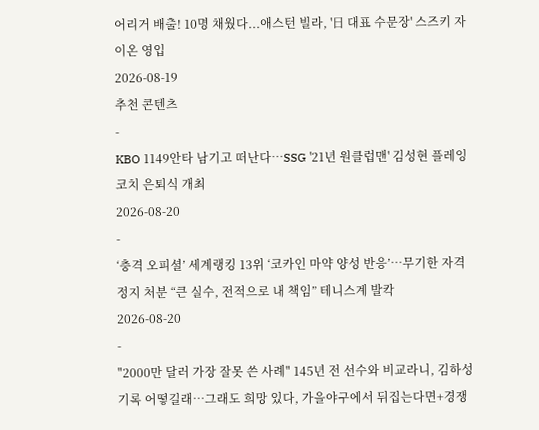어리거 배출! 10명 채웠다...애스턴 빌라, '日 대표 수문장' 스즈키 자이온 영입
2026-08-19
추천 콘텐츠
-
KBO 1149안타 남기고 떠난다…SSG '21년 원클럽맨' 김성현 플레잉코치 은퇴식 개최
2026-08-20
-
‘충격 오피셜’ 세계랭킹 13위 ‘코카인 마약 양성 반응’…무기한 자격 정지 처분 “큰 실수, 전적으로 내 책임” 테니스계 발칵
2026-08-20
-
"2000만 달러 가장 잘못 쓴 사례" 145년 전 선수와 비교라니, 김하성 기록 어떻길래…그래도 희망 있다, 가을야구에서 뒤집는다면+경쟁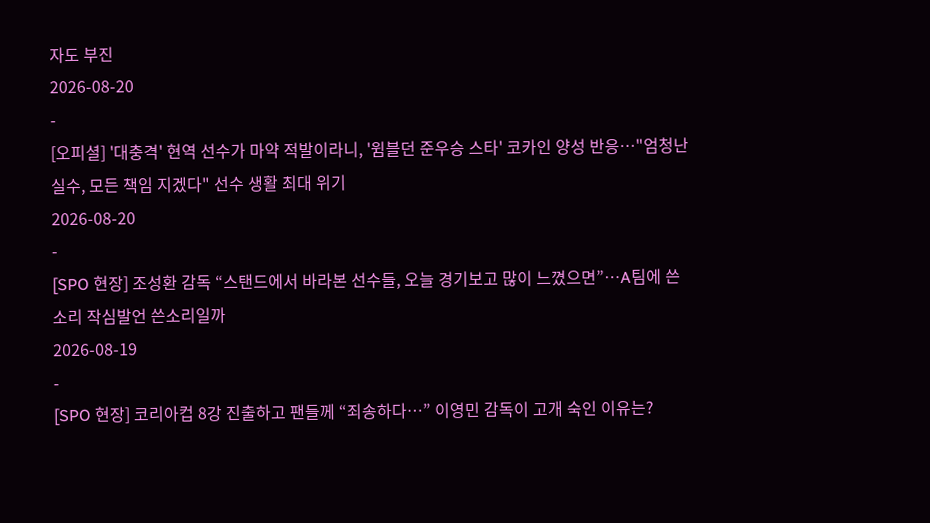자도 부진
2026-08-20
-
[오피셜] '대충격' 현역 선수가 마약 적발이라니, '윔블던 준우승 스타' 코카인 양성 반응…"엄청난 실수, 모든 책임 지겠다" 선수 생활 최대 위기
2026-08-20
-
[SPO 현장] 조성환 감독 “스탠드에서 바라본 선수들, 오늘 경기보고 많이 느꼈으면”…A팀에 쓴소리 작심발언 쓴소리일까
2026-08-19
-
[SPO 현장] 코리아컵 8강 진출하고 팬들께 “죄송하다…” 이영민 감독이 고개 숙인 이유는?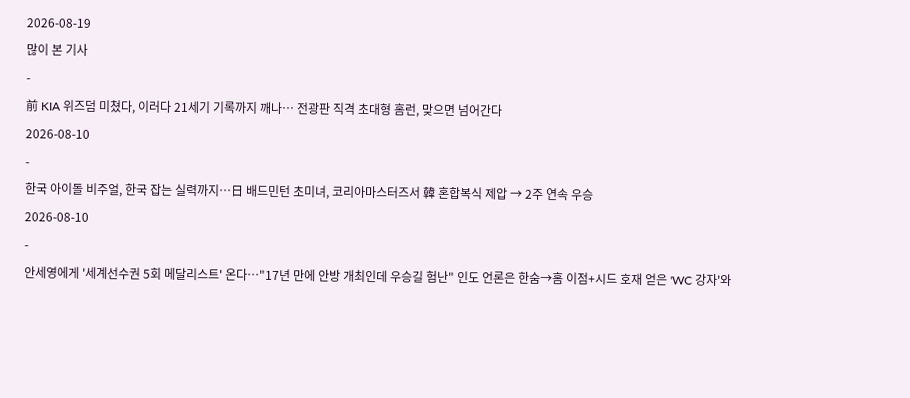2026-08-19
많이 본 기사
-
前 KIA 위즈덤 미쳤다, 이러다 21세기 기록까지 깨나… 전광판 직격 초대형 홈런, 맞으면 넘어간다
2026-08-10
-
한국 아이돌 비주얼, 한국 잡는 실력까지…日 배드민턴 초미녀, 코리아마스터즈서 韓 혼합복식 제압 → 2주 연속 우승
2026-08-10
-
안세영에게 '세계선수권 5회 메달리스트' 온다…"17년 만에 안방 개최인데 우승길 험난" 인도 언론은 한숨→홈 이점+시드 호재 얻은 'WC 강자'와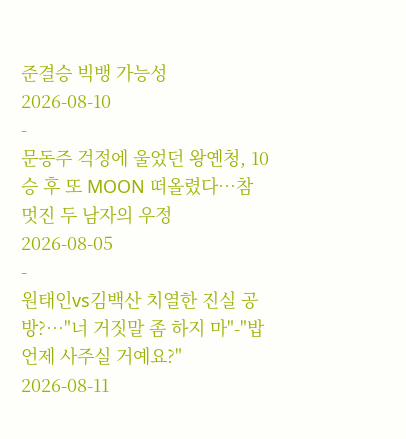준결승 빅뱅 가능성
2026-08-10
-
문동주 걱정에 울었던 왕옌청, 10승 후 또 MOON 떠올렸다…참 멋진 두 남자의 우정
2026-08-05
-
원태인vs김백산 치열한 진실 공방?…"너 거짓말 좀 하지 마"-"밥 언제 사주실 거예요?"
2026-08-11